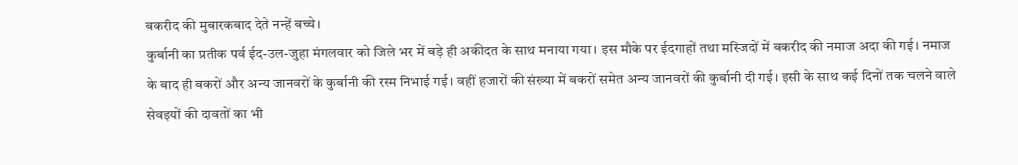बकरीद की मुबारकबाद देते नन्हें बच्चे।
कुर्बानी का प्रतीक पर्व ईद-उल-जुहा मंगलवार को जिले भर में बड़े ही अकीदत के साथ मनाया गया। इस मौके पर ईदगाहों तथा मस्जिदों में बकरीद की नमाज अदा की गई। नमाज के बाद ही बकरों और अन्य जानवरों के कुर्बानी की रस्म निभाई गई। वहीं हजारों की संख्या में बकरों समेत अन्य जानवरों की कुर्बानी दी गई। इसी के साथ कई दिनों तक चलने वाले सेवइयों की दावतों का भी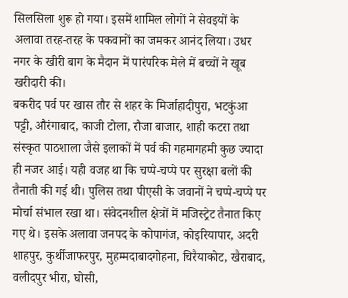सिलसिला शुरू हो गया। इसमें शामिल लोगों ने सेवइयों के अलावा तरह-तरह के पकवानों का जमकर आनंद लिया। उधर नगर के खीरी बाग के मैदान में पारंपरिक मेले में बच्चों ने खूब खरीदारी की।
बकरीद पर्व पर खास तौर से शहर के मिर्जाहादीपुरा, भटकुंआ पट्टी, औरंगाबाद, काजी टोला, रौजा बाजार, शाही कटरा तथा संस्कृत पाठशाला जैसे इलाकों में पर्व की गहमागहमी कुछ ज्यादा ही नजर आई। यही वजह था कि चप्पे-चप्पे पर सुरक्षा बलों की तैनाती की गई थी। पुलिस तथा पीएसी के जवानों ने चप्पे-चप्पे पर मोर्चा संभाल रखा था। संवेदनशील क्षेत्रों में मजिस्ट्रेट तैनात किए गए थे। इसके अलावा जनपद के कोपागंज, कोइरियापार, अदरी शाहपुर, कुर्थीजाफरपुर, मुहम्मदाबादगोहना, चिरैयाकोट, खैराबाद, वलीदपुर भीरा, घोसी,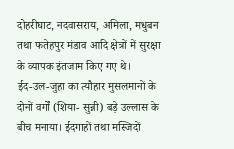दोहरीघाट, नदवासराय, अमिला, मधुबन तथा फतेहपुर मंडाव आदि क्षेत्रों में सुरक्षा के व्यापक इंतजाम किए गए थे।
ईद-उल-जुहा का त्यौहार मुसलमानों के दोनों वर्गों (शिया- सुन्नी) बड़े उल्लास के बीच मनाया। ईदगाहों तथा मस्जिदों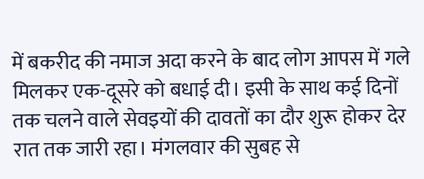में बकरीद की नमाज अदा करने के बाद लोग आपस में गले मिलकर एक-दूसरे को बधाई दी। इसी के साथ कई दिनों तक चलने वाले सेवइयों की दावतों का दौर शुरू होकर देर रात तक जारी रहा। मंगलवार की सुबह से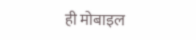ही मोबाइल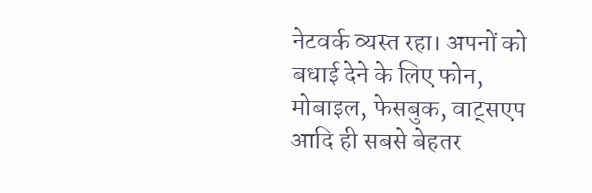नेटवर्क व्यस्त रहा। अपनों को बधाई देने के लिए फोन, मोबाइल, फेसबुक, वाट्सएप आदि ही सबसे बेहतर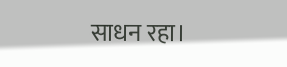साधन रहा।